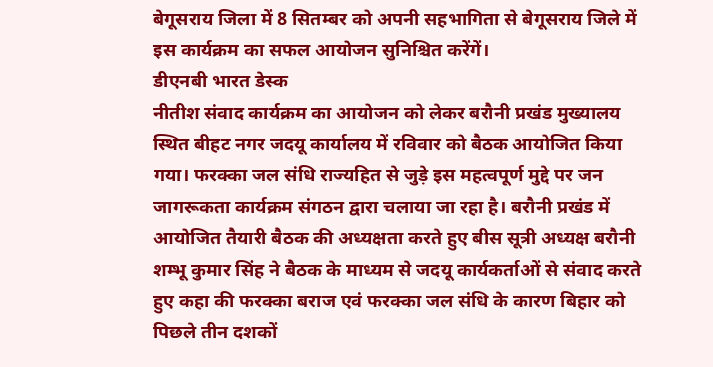बेगूसराय जिला में 8 सितम्बर को अपनी सहभागिता से बेगूसराय जिले में इस कार्यक्रम का सफल आयोजन सुनिश्चित करेंगें।
डीएनबी भारत डेस्क
नीतीश संवाद कार्यक्रम का आयोजन को लेकर बरौनी प्रखंड मुख्यालय स्थित बीहट नगर जदयू कार्यालय में रविवार को बैठक आयोजित किया गया। फरक्का जल संधि राज्यहित से जुड़े इस महत्वपूर्ण मुद्दे पर जन जागरूकता कार्यक्रम संगठन द्वारा चलाया जा रहा है। बरौनी प्रखंड में आयोजित तैयारी बैठक की अध्यक्षता करते हुए बीस सूत्री अध्यक्ष बरौनी शम्भू कुमार सिंह ने बैठक के माध्यम से जदयू कार्यकर्ताओं से संवाद करते हुए कहा की फरक्का बराज एवं फरक्का जल संधि के कारण बिहार को पिछले तीन दशकों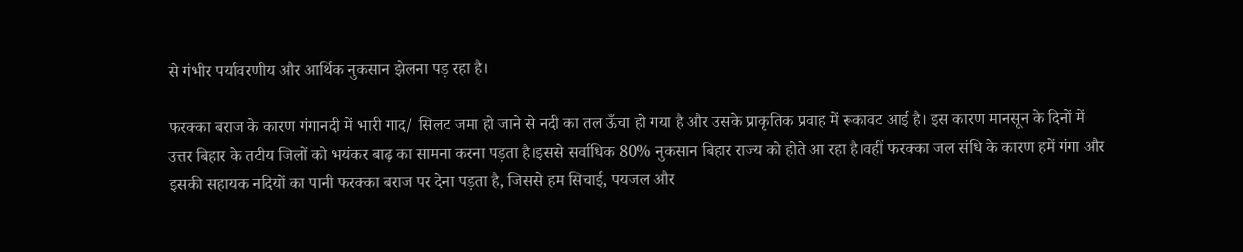से गंभीर पर्यावरणीय और आर्थिक नुकसान झेलना पड़ रहा है।

फरक्का बराज के कारण गंगानदी में भारी गाद/ सिलट जमा हो जाने से नदी का तल ऊँचा हो गया है और उसके प्राकृतिक प्रवाह में रूकावट आई है। इस कारण मानसून के दिनों में उत्तर बिहार के तटीय जिलों को भयंकर बाढ़ का सामना करना पड़ता है।इससे सर्वाधिक 80% नुकसान बिहार राज्य को होते आ रहा है।वहीं फरक्का जल संधि के कारण हमें गंगा और इसकी सहायक नदियों का पानी फरक्का बराज पर देना पड़ता है, जिससे हम सिचाई, पयजल और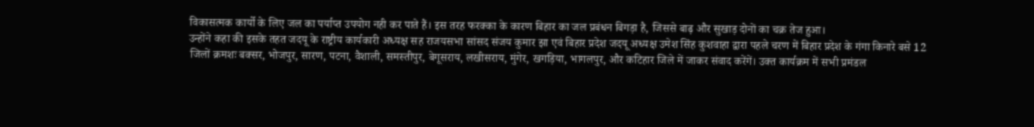विकासत्मक कार्यो के लिए जल का पर्याप्त उपयोग नही कर पाते हैं। इस तरह फरक्का के कारण बिहार का जल प्रबंधन बिगड़ा है, जिससे बाढ़ और सुखाड़ दोनों का चक्र तेज हुआ।
उन्होंने कहा की इसके तहत जदयू के राष्ट्रीय कार्यकारी अध्यक्ष सह राजयसभा सांसद संजय कुमार झा एवं बिहार प्रदेश जदयू अध्यक्ष उमेश सिंह कुशवाहा द्वारा पहले चरण में बिहार प्रदेश के गंगा किनारे बसे 12 जिलों क्रमशः बक्सर, भोजपुर, सारण, पटना, वैशाली, समस्तीपुर, बेगूसराय, लखीसराय, मुंगेर, खगड़िया, भागलपुर, और कटिहार जिले में जाकर संवाद करेंगें। उक्त कार्यक्रम में सभी प्रमंडल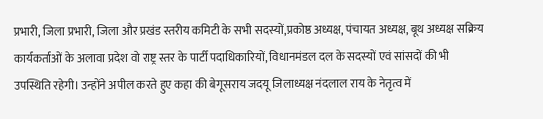प्रभारी, जिला प्रभारी, जिला और प्रखंड स्तरीय कमिटी के सभी सदस्यों,प्रकोष्ठ अध्यक्ष, पंचायत अध्यक्ष, बूथ अध्यक्ष सक्रिय कार्यकर्ताओं के अलावा प्रदेश वो राष्ट्र स्तर के पार्टी पदाधिकारियों, विधानमंडल दल के सदस्यों एवं सांसदों की भी उपस्थिति रहेगी। उन्होंने अपील करते हुए कहा की बेगूसराय जदयू जिलाध्यक्ष नंदलाल राय के नेतृत्व में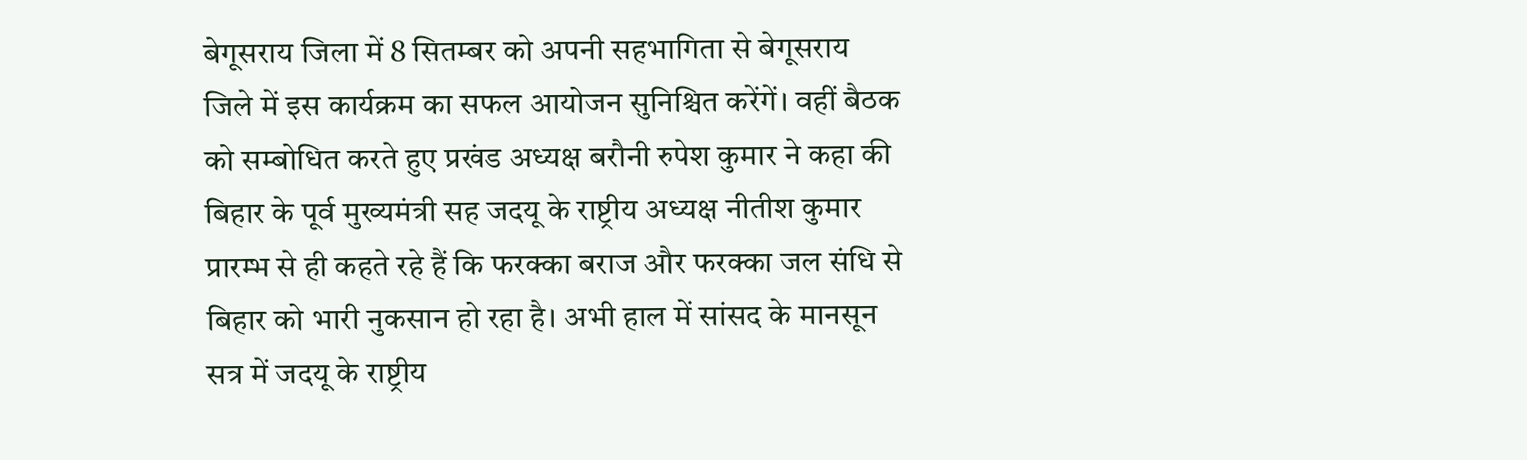बेगूसराय जिला में 8 सितम्बर को अपनी सहभागिता से बेगूसराय जिले में इस कार्यक्रम का सफल आयोजन सुनिश्चित करेंगें। वहीं बैठक को सम्बोधित करते हुए प्रखंड अध्यक्ष बरौनी रुपेश कुमार ने कहा की बिहार के पूर्व मुख्यमंत्री सह जदयू के राष्ट्रीय अध्यक्ष नीतीश कुमार प्रारम्भ से ही कहते रहे हैं कि फरक्का बराज और फरक्का जल संधि से बिहार को भारी नुकसान हो रहा है। अभी हाल में सांसद के मानसून सत्र में जदयू के राष्ट्रीय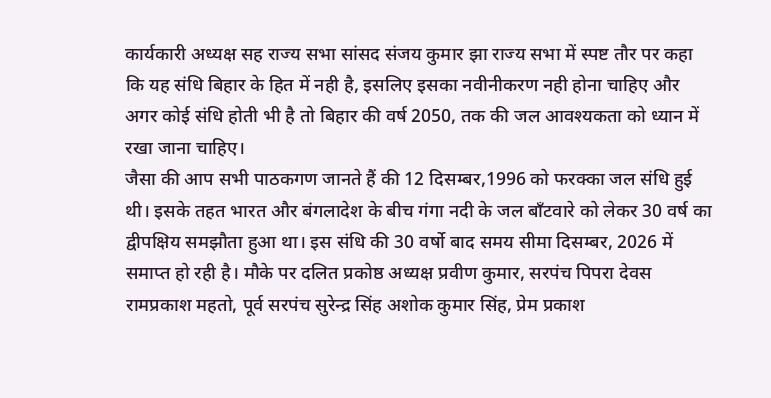कार्यकारी अध्यक्ष सह राज्य सभा सांसद संजय कुमार झा राज्य सभा में स्पष्ट तौर पर कहा कि यह संधि बिहार के हित में नही है, इसलिए इसका नवीनीकरण नही होना चाहिए और अगर कोई संधि होती भी है तो बिहार की वर्ष 2050, तक की जल आवश्यकता को ध्यान में रखा जाना चाहिए।
जैसा की आप सभी पाठकगण जानते हैं की 12 दिसम्बर,1996 को फरक्का जल संधि हुई थी। इसके तहत भारत और बंगलादेश के बीच गंगा नदी के जल बाँटवारे को लेकर 30 वर्ष का द्वीपक्षिय समझौता हुआ था। इस संधि की 30 वर्षो बाद समय सीमा दिसम्बर, 2026 में समाप्त हो रही है। मौके पर दलित प्रकोष्ठ अध्यक्ष प्रवीण कुमार, सरपंच पिपरा देवस रामप्रकाश महतो, पूर्व सरपंच सुरेन्द्र सिंह अशोक कुमार सिंह, प्रेम प्रकाश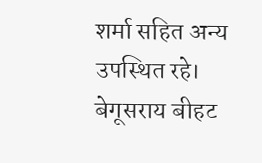शर्मा सहित अन्य उपस्थित रहे।
बेगूसराय बीहट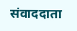संवाददाता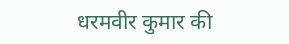धरमवीर कुमार की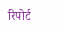रिपोर्ट